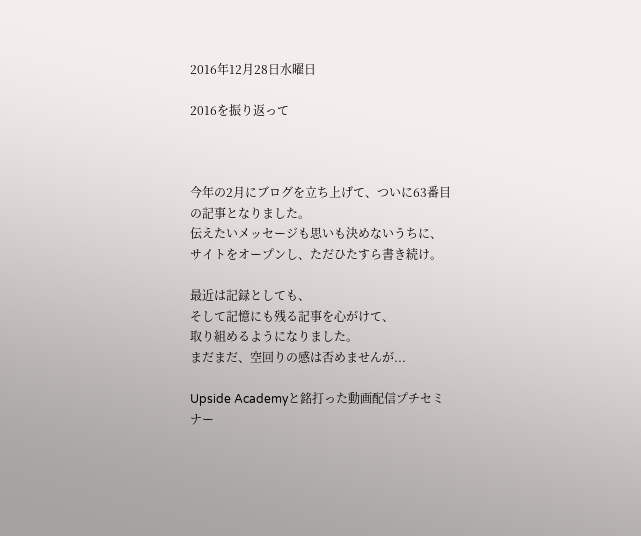2016年12月28日水曜日

2016を振り返って



今年の2月にブログを立ち上げて、ついに63番目の記事となりました。
伝えたいメッセージも思いも決めないうちに、サイトをオープンし、ただひたすら書き続け。

最近は記録としても、
そして記憶にも残る記事を心がけて、
取り組めるようになりました。
まだまだ、空回りの感は否めませんが...

Upside Academyと銘打った動画配信プチセミナー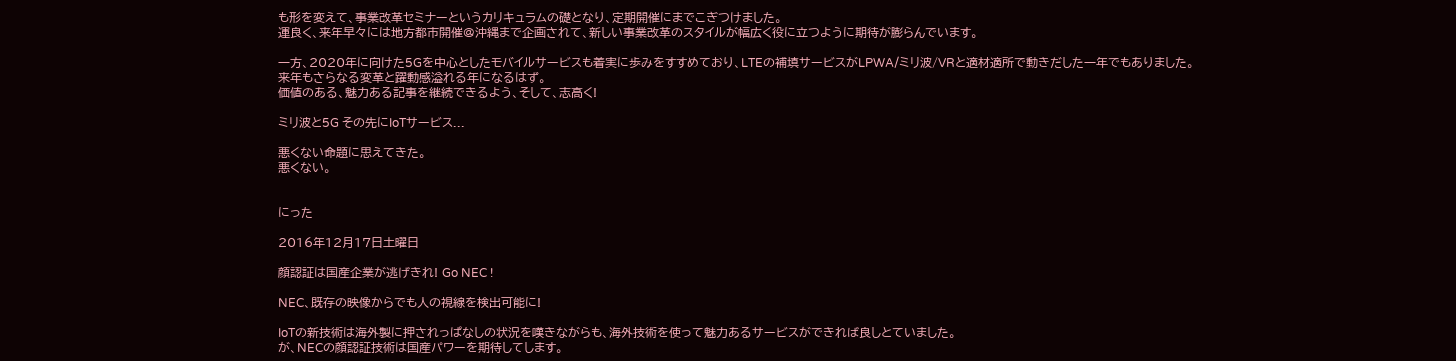も形を変えて、事業改革セミナーというカリキュラムの礎となり、定期開催にまでこぎつけました。
運良く、来年早々には地方都市開催@沖縄まで企画されて、新しい事業改革のスタイルが幅広く役に立つように期待が膨らんでいます。

一方、2020年に向けた5Gを中心としたモバイルサービスも着実に歩みをすすめており、LTEの補填サービスがLPWA/ミリ波/VRと適材適所で動きだした一年でもありました。
来年もさらなる変革と躍動感溢れる年になるはず。
価値のある、魅力ある記事を継続できるよう、そして、志高く!

ミリ波と5G その先にIoTサービス...

悪くない命題に思えてきた。
悪くない。


にった

2016年12月17日土曜日

顔認証は国産企業が逃げきれ! Go NEC !

NEC、既存の映像からでも人の視線を検出可能に!

IoTの新技術は海外製に押されっぱなしの状況を嘆きながらも、海外技術を使って魅力あるサービスができれば良しとていました。
が、NECの顔認証技術は国産パワーを期待してします。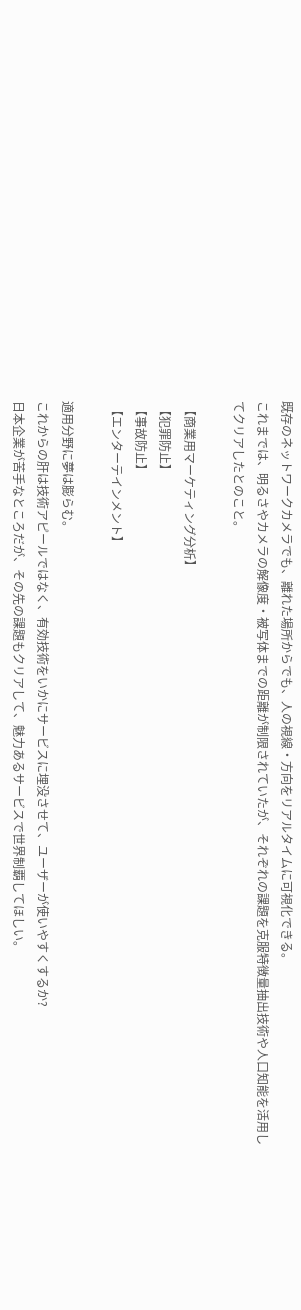既存のネットワークカメラでも、離れた場所からでも、人の視線・方向をリアルタイムに可視化できる。
これまでは、明るさやカメラの解像度・被写体までの距離が制限されていたが、それぞれの課題を克服特徴量抽出技術や人口知能を活用してクリアしたとのこと。

 【商業用マーケティング分析】
 【犯罪防止】
 【事故防止】
 【エンターテインメント】

適用分野に夢は膨らむ。
これからの肝は技術アピールではなく、有効技術をいかにサービスに埋没させて、ユーザーが使いやすくするか?
日本企業が苦手なところだが、その先の課題もクリアして、魅力あるサービスで世界制覇してほしい。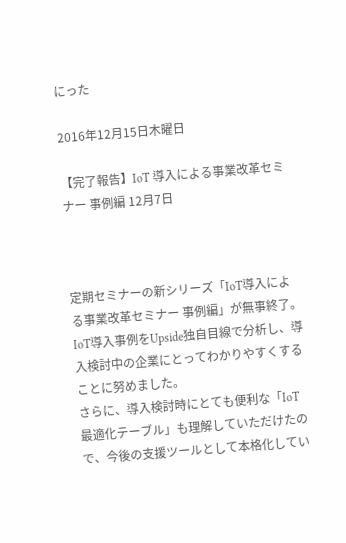にった

2016年12月15日木曜日

【完了報告】IoT 導入による事業改革セミナー 事例編 12月7日



定期セミナーの新シリーズ「IoT導入による事業改革セミナー 事例編」が無事終了。
IoT導入事例をUpside独自目線で分析し、導入検討中の企業にとってわかりやすくすることに努めました。
さらに、導入検討時にとても便利な「IoT最適化テーブル」も理解していただけたので、今後の支援ツールとして本格化してい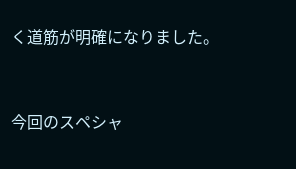く道筋が明確になりました。


今回のスペシャ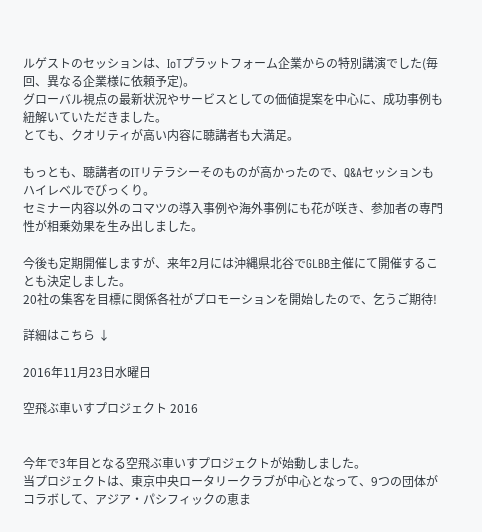ルゲストのセッションは、IoTプラットフォーム企業からの特別講演でした(毎回、異なる企業様に依頼予定)。
グローバル視点の最新状況やサービスとしての価値提案を中心に、成功事例も紐解いていただきました。
とても、クオリティが高い内容に聴講者も大満足。

もっとも、聴講者のITリテラシーそのものが高かったので、Q&Aセッションもハイレベルでびっくり。
セミナー内容以外のコマツの導入事例や海外事例にも花が咲き、参加者の専門性が相乗効果を生み出しました。

今後も定期開催しますが、来年2月には沖縄県北谷でGLBB主催にて開催することも決定しました。
20社の集客を目標に関係各社がプロモーションを開始したので、乞うご期待!

詳細はこちら ↓

2016年11月23日水曜日

空飛ぶ車いすプロジェクト 2016


今年で3年目となる空飛ぶ車いすプロジェクトが始動しました。
当プロジェクトは、東京中央ロータリークラブが中心となって、9つの団体がコラボして、アジア・パシフィックの恵ま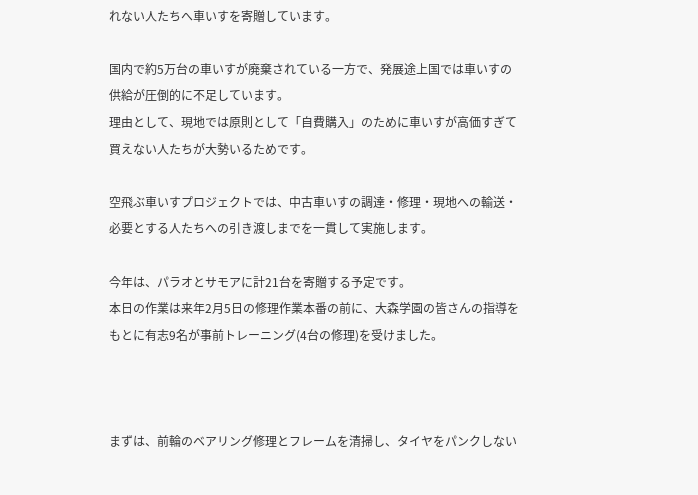れない人たちへ車いすを寄贈しています。

国内で約5万台の車いすが廃棄されている一方で、発展途上国では車いすの供給が圧倒的に不足しています。
理由として、現地では原則として「自費購入」のために車いすが高価すぎて買えない人たちが大勢いるためです。

空飛ぶ車いすプロジェクトでは、中古車いすの調達・修理・現地への輸送・必要とする人たちへの引き渡しまでを一貫して実施します。

今年は、パラオとサモアに計21台を寄贈する予定です。
本日の作業は来年2月5日の修理作業本番の前に、大森学園の皆さんの指導をもとに有志9名が事前トレーニング(4台の修理)を受けました。



まずは、前輪のベアリング修理とフレームを清掃し、タイヤをパンクしない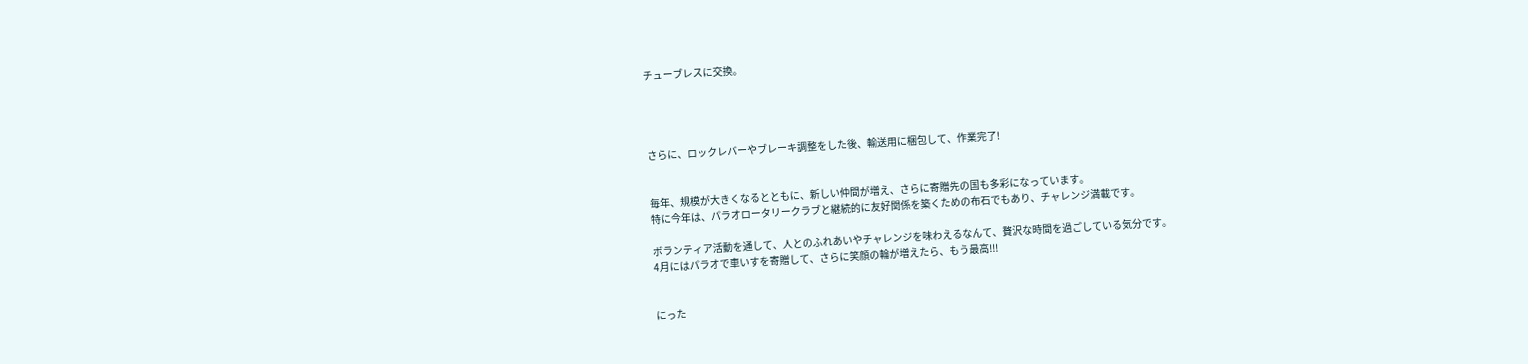チューブレスに交換。




さらに、ロックレバーやブレーキ調整をした後、輸送用に梱包して、作業完了!


毎年、規模が大きくなるとともに、新しい仲間が増え、さらに寄贈先の国も多彩になっています。
特に今年は、パラオロータリークラブと継続的に友好関係を築くための布石でもあり、チャレンジ満載です。

ボランティア活動を通して、人とのふれあいやチャレンジを味わえるなんて、贅沢な時間を過ごしている気分です。
4月にはパラオで車いすを寄贈して、さらに笑顔の輪が増えたら、もう最高!!!


にった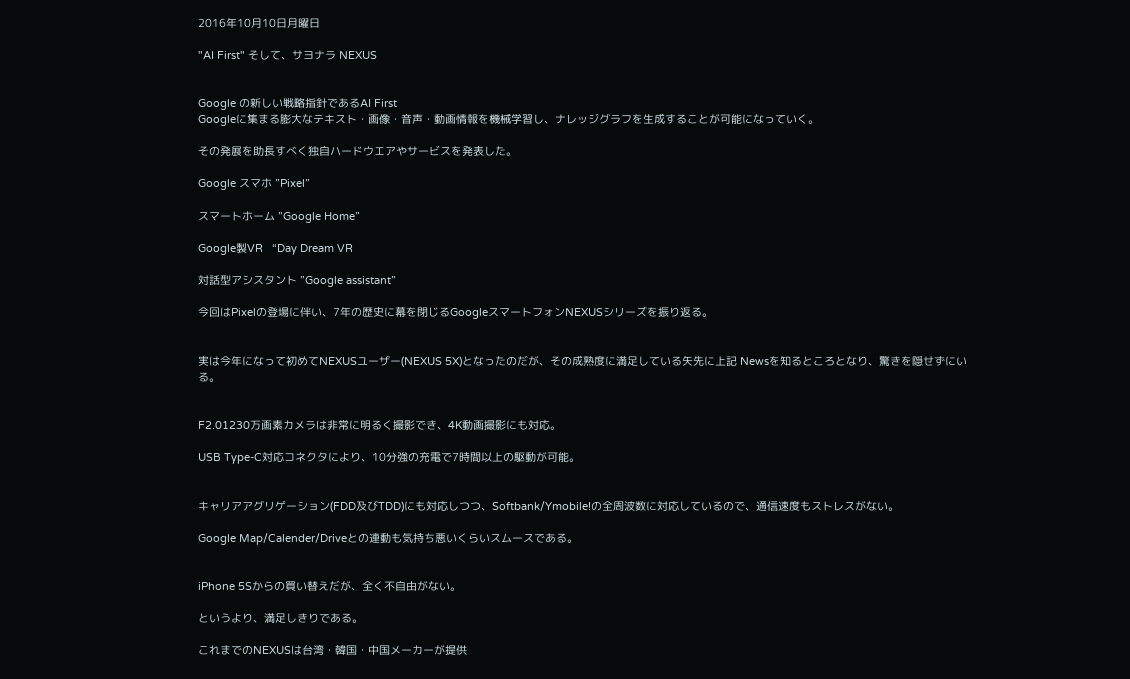2016年10月10日月曜日

"AI First" そして、サヨナラ NEXUS


Google の新しい戦略指針であるAI First
Googleに集まる膨大なテキスト・画像・音声・動画情報を機械学習し、ナレッジグラフを生成することが可能になっていく。

その発展を助長すべく独自ハードウエアやサービスを発表した。

Google スマホ ”Pixel”

スマートホーム ”Google Home”

Google製VR   “Day Dream VR

対話型アシスタント ”Google assistant”

今回はPixelの登場に伴い、7年の歴史に幕を閉じるGoogleスマートフォンNEXUSシリーズを振り返る。


実は今年になって初めてNEXUSユーザー(NEXUS 5X)となったのだが、その成熟度に満足している矢先に上記 Newsを知るところとなり、驚きを隠せずにいる。


F2.01230万画素カメラは非常に明るく撮影でき、4K動画撮影にも対応。

USB Type-C対応コネクタにより、10分強の充電で7時間以上の駆動が可能。


キャリアアグリゲーション(FDD及びTDD)にも対応しつつ、Softbank/Ymobile!の全周波数に対応しているので、通信速度もストレスがない。

Google Map/Calender/Driveとの連動も気持ち悪いくらいスムースである。


iPhone 5Sからの買い替えだが、全く不自由がない。

というより、満足しきりである。

これまでのNEXUSは台湾・韓国・中国メーカーが提供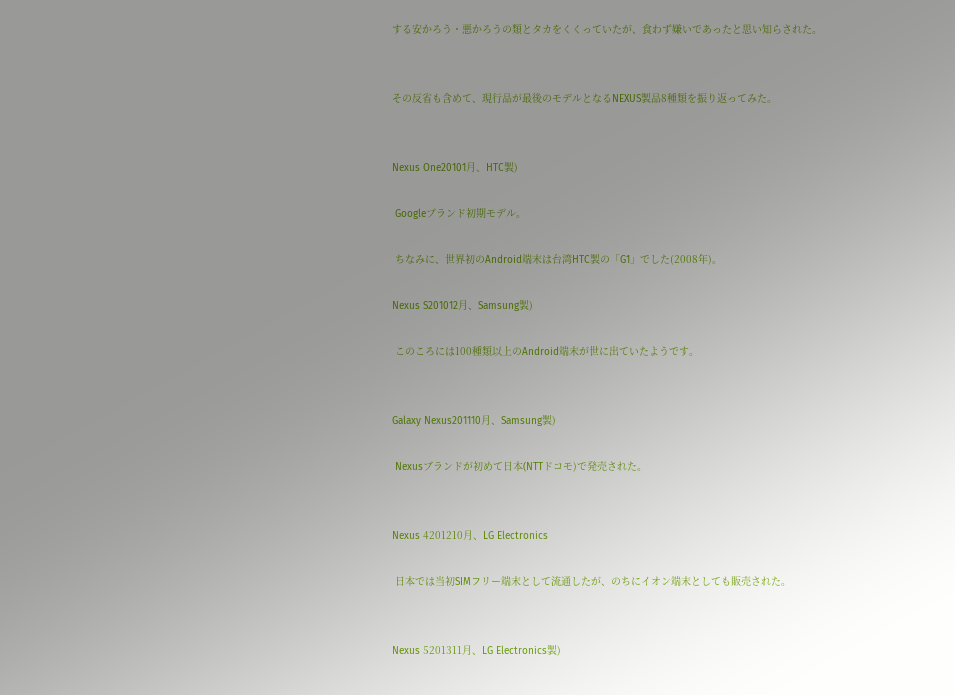する安かろう・悪かろうの類とタカをくくっていたが、食わず嫌いであったと思い知らされた。


その反省も含めて、現行品が最後のモデルとなるNEXUS製品8種類を振り返ってみた。


Nexus One20101月、HTC製)

 Googleブランド初期モデル。

 ちなみに、世界初のAndroid端末は台湾HTC製の「G1」でした(2008年)。

Nexus S201012月、Samsung製)

 このころには100種類以上のAndroid端末が世に出ていたようです。


Galaxy Nexus201110月、Samsung製)

 Nexusブランドが初めて日本(NTTドコモ)で発売された。


Nexus 4201210月、LG Electronics

 日本では当初SIMフリー端末として流通したが、のちにイオン端末としても販売された。


Nexus 5201311月、LG Electronics製)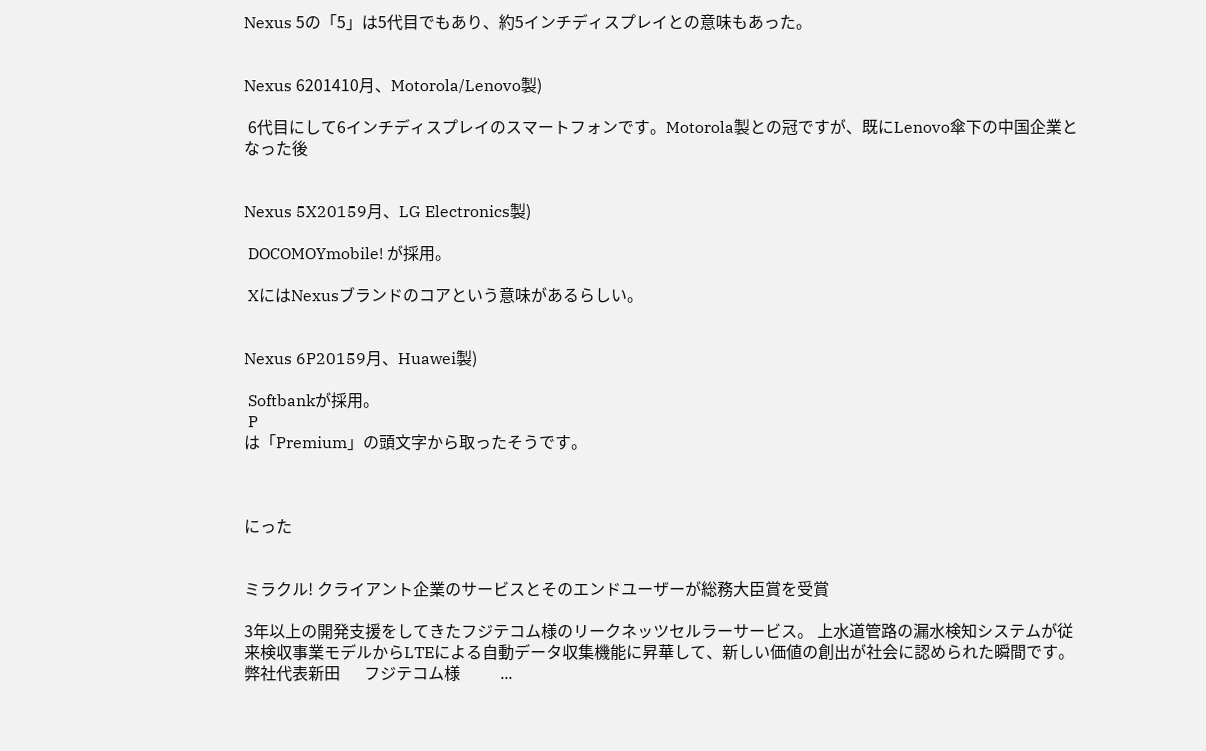Nexus 5の「5」は5代目でもあり、約5インチディスプレイとの意味もあった。


Nexus 6201410月、Motorola/Lenovo製)

 6代目にして6インチディスプレイのスマートフォンです。Motorola製との冠ですが、既にLenovo傘下の中国企業となった後


Nexus 5X20159月、LG Electronics製)

 DOCOMOYmobile! が採用。

 XにはNexusブランドのコアという意味があるらしい。


Nexus 6P20159月、Huawei製)

 Softbankが採用。
 P
は「Premium」の頭文字から取ったそうです。



にった


ミラクル! クライアント企業のサービスとそのエンドユーザーが総務大臣賞を受賞

3年以上の開発支援をしてきたフジテコム様のリークネッツセルラーサービス。 上水道管路の漏水検知システムが従来検収事業モデルからLTEによる自動データ収集機能に昇華して、新しい価値の創出が社会に認められた瞬間です。      弊社代表新田      フジテコム様          ...